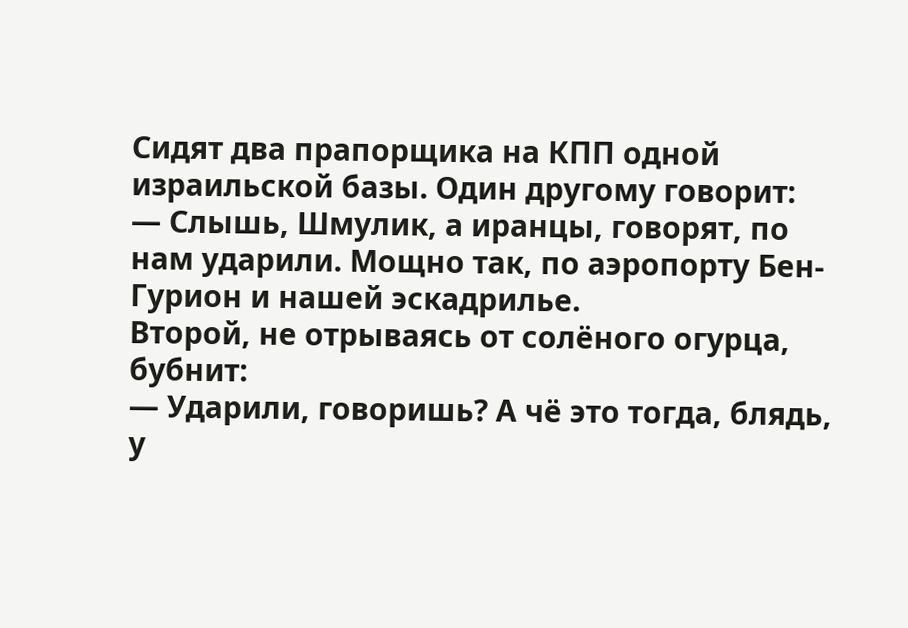Сидят два прапорщика на КПП одной израильской базы. Один другому говорит:
— Слышь, Шмулик, а иранцы, говорят, по нам ударили. Мощно так, по аэропорту Бен-Гурион и нашей эскадрилье.
Второй, не отрываясь от солёного огурца, бубнит:
— Ударили, говоришь? А чё это тогда, блядь, у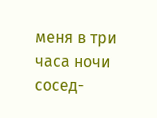меня в три часа ночи сосед-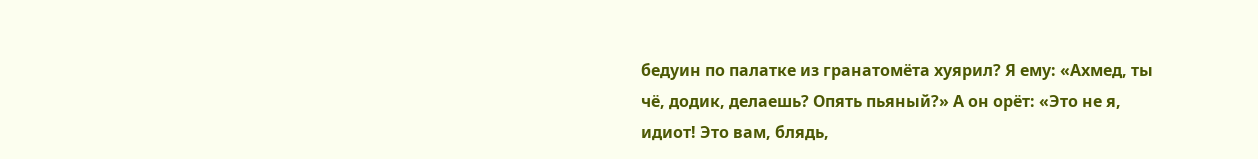бедуин по палатке из гранатомёта хуярил? Я ему: «Ахмед, ты чё, додик, делаешь? Опять пьяный?» А он орёт: «Это не я, идиот! Это вам, блядь,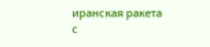иранская ракета с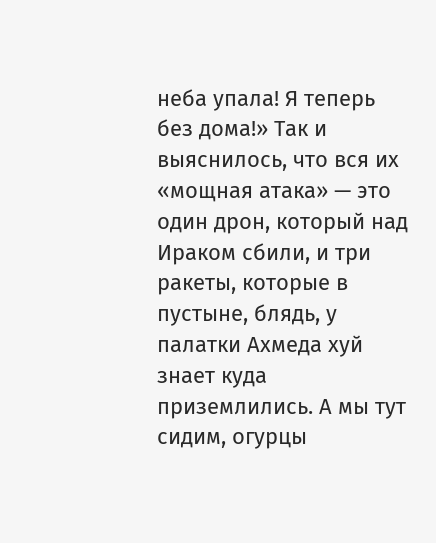неба упала! Я теперь без дома!» Так и выяснилось, что вся их «мощная атака» — это один дрон, который над Ираком сбили, и три ракеты, которые в пустыне, блядь, у палатки Ахмеда хуй знает куда приземлились. А мы тут сидим, огурцы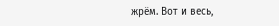жрём. Вот и весь,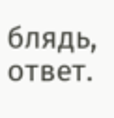блядь, ответ.